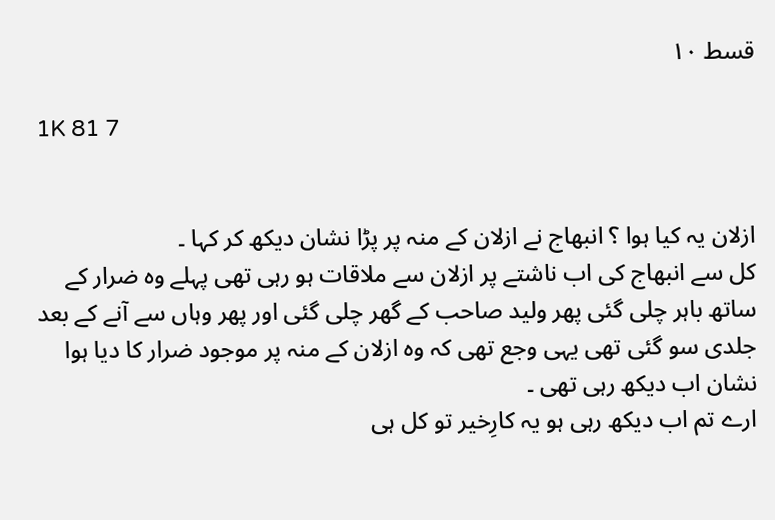قسط ۱۰

1K 81 7


ازلان یہ کیا ہوا ؟ انبھاج نے ازلان کے منہ پر پڑا نشان دیکھ کر کہا ۔
کل سے انبھاج کی اب ناشتے پر ازلان سے ملاقات ہو رہی تھی پہلے وہ ضرار کے ساتھ باہر چلی گئی پھر ولید صاحب کے گھر چلی گئی اور پھر وہاں سے آنے کے بعد جلدی سو گئی تھی یہی وجع تھی کہ وہ ازلان کے منہ پر موجود ضرار کا دیا ہوا نشان اب دیکھ رہی تھی ۔
ارے تم اب دیکھ رہی ہو یہ کارِخیر تو کل ہی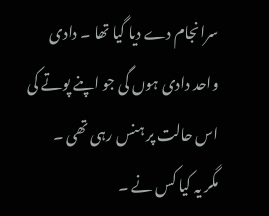سرانجام دے دیا گیا تھا ۔ دادی واحد دادی ہوں گی جو اپنے پوتے کی اس حالت پر ہنس رہی تھی ۔
مگر یہ کیا کس نے ۔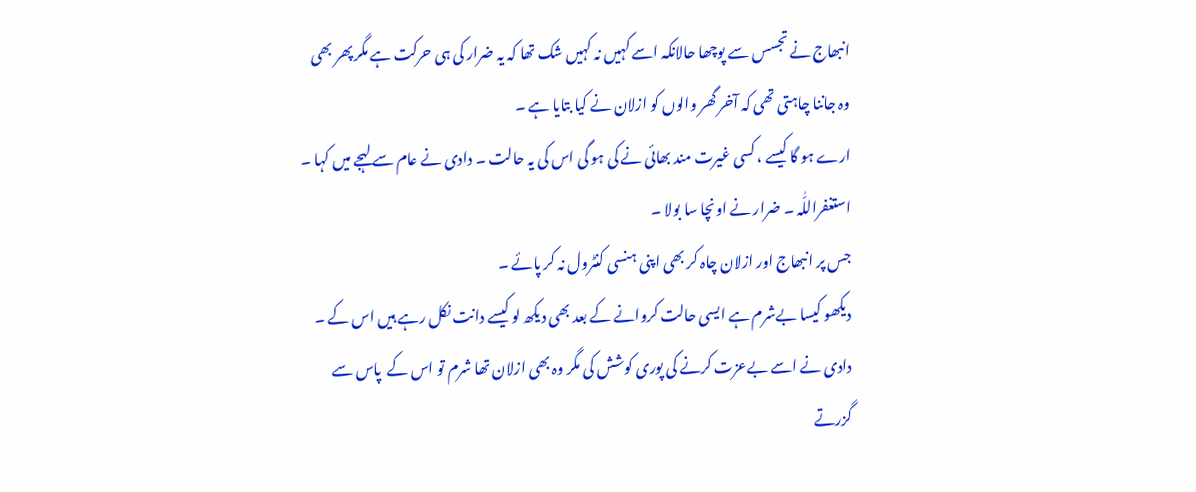انبھاج نے تجسس سے پوچھا حالانکہ اسے کہیں نہ کہیں شک تھا کہ یہ ضرار کی ہی حرکت ہے مگر پھر بھی وہ جاننا چاہتی تھی کہ آخر گھر والوں کو ازلان نے کیا بتایا ہے ۔
ارے ہو گا کیسے ، کسی غیرت مند بھائی نے کی ہو گی اس کی یہ حالت ۔ دادی نے عام سے لہجے میں کہا ۔
استغفراللّٰہ ۔ ضرار نے اونچا سا بولا ۔
جس پر انبھاج اور ازلان چاہ کر بھی اپنی ہنسی کنٹرول نہ کر پائے ۔
دیکھو کیسا بےشرم ہے ایسی حالت کروانے کے بعد بھی دیکھ لو کیسے دانت نکل رہے ہیں اس کے ۔ دادی نے اسے بےعزت کرنے کی پوری کوشش کی مگر وہ بھی ازلان تھا شرم تو اس کے  پاس سے گزرتے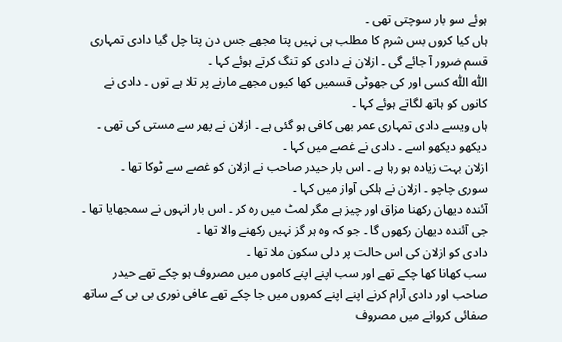ہوئے سو بار سوچتی تھی ۔
ہاں کیا کروں بس شرم کا مطلب ہی نہیں پتا مجھے جس دن پتا چل گیا دادی تمہاری قسم ضرور آ جائے گی ۔ ازلان نے دادی کو تنگ کرتے ہوئے کہا ۔
اللّٰہ اللّٰہ کسی اور کی جھوٹی قسمیں کھا کیوں مجھے مارنے پر تلا ہے توں ۔ دادی نے کانوں کو ہاتھ لگاتے ہوئے کہا ۔
ہاں ویسے دادی تمہاری عمر بھی کافی ہو گئی ہے ۔ ازلان نے پھر سے مستی کی تھی ۔
دیکھو دیکھو اسے ۔ دادی نے غصے میں کہا ۔
ازلان بہت زیادہ ہو رہا ہے ۔ اس بار حیدر صاحب نے ازلان کو غصے سے ٹوکا تھا ۔
سوری چاچو ۔ ازلان نے ہلکی آواز میں کہا ۔
آئندہ دیھان رکھنا مزاق اور چیز ہے مگر لمٹ میں رہ کر ۔ اس بار انہوں نے سمجھایا تھا ۔
جی آئندہ دیھان رکھوں گا ۔ جو کہ وہ ہر گز نہیں رکھنے والا تھا ۔
دادی کو ازلان کی اس حالت پر دلی سکون ملا تھا ۔
سب کھانا کھا چکے تھے اور سب اپنے اپنے کاموں میں مصروف ہو چکے تھے حیدر صاحب اور دادی آرام کرنے اپنے اپنے کمروں میں جا چکے تھے عافی نوری بی بی کے ساتھ صفائی کروانے میں مصروف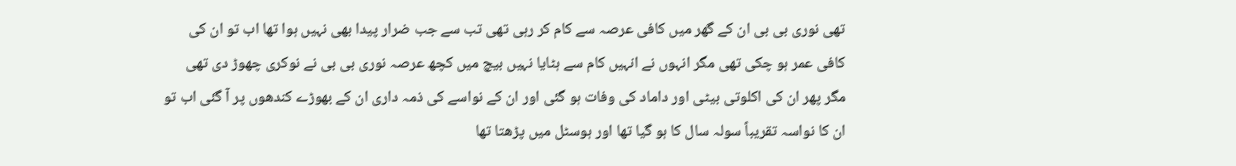تھی نوری بی بی ان کے گھر میں کافی عرصہ سے کام کر رہی تھی تب سے جب ضرار پیدا بھی نہیں ہوا تھا اب تو ان کی کافی عمر ہو چکی تھی مگر انہوں نے انہیں کام سے ہٹایا نہیں بیچ میں کچھ عرصہ نوری بی بی نے نوکری چھوڑ دی تھی مگر پھر ان کی اکلوتی بیٹی اور داماد کی وفات ہو گئی اور ان کے نواسے کی ذمہ داری ان کے بھوڑے کندھوں پر آ گئی اب تو ان کا نواسہ تقریباً سولہ سال کا ہو گیا تھا اور ہوسٹل میں پڑھتا تھا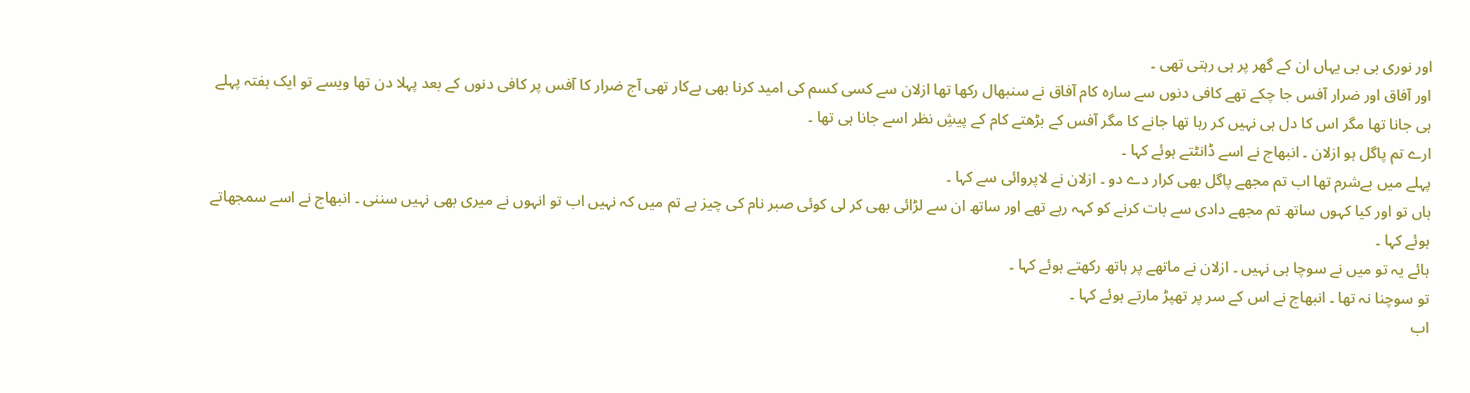اور نوری بی بی یہاں ان کے گھر پر ہی رہتی تھی ۔
اور آفاق اور ضرار آفس جا چکے تھے کافی دنوں سے سارہ کام آفاق نے سنبھال رکھا تھا ازلان سے کسی کسم کی امید کرنا بھی بےکار تھی آج ضرار کا آفس پر کافی دنوں کے بعد پہلا دن تھا ویسے تو ایک ہفتہ پہلے ہی جانا تھا مگر اس کا دل ہی نہیں کر رہا تھا جانے کا مگر آفس کے بڑھتے کام کے پیشِ نظر اسے جانا ہی تھا ۔
ارے تم پاگل ہو ازلان ۔ انبھاج نے اسے ڈانٹتے ہوئے کہا ۔
پہلے میں بےشرم تھا اب تم مجھے پاگل بھی کرار دے دو ۔ ازلان نے لاپروائی سے کہا ۔
ہاں تو اور کیا کہوں ساتھ تم مجھے دادی سے بات کرنے کو کہہ رہے تھے اور ساتھ ان سے لڑائی بھی کر لی کوئی صبر نام کی چیز ہے تم میں کہ نہیں اب تو انہوں نے میری بھی نہیں سننی ۔ انبھاج نے اسے سمجھاتے ہوئے کہا ۔
ہائے یہ تو میں نے سوچا ہی نہیں ۔ ازلان نے ماتھے پر ہاتھ رکھتے ہوئے کہا ۔
تو سوچنا نہ تھا ۔ انبھاج نے اس کے سر پر تھپڑ مارتے ہوئے کہا ۔
اب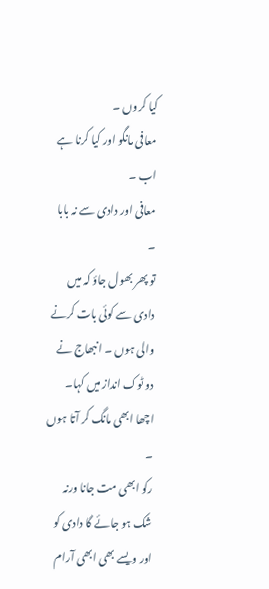کیا کروں ۔
معافی مانگو اور کیا کرنا ہے اب ۔
معافی اور دادی سے نہ بابا ۔
تو پھر بھول جاؤ کہ میں دادی سے کوئی بات کرنے والی ہوں ۔ انبھاج نے دو ٹوک انداز میں کہا۔
اچھا ابھی مانگ کر آتا ہوں ۔
رکو ابھی مت جانا ورنہ شک ہو جائے گا دادی کو اور ویسے بھی ابھی آرام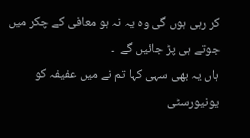کر رہی ہوں گی وہ یہ نہ ہو معافی کے چکر میں جوتے ہی پڑ جائیں گے  ۔
ہاں یہ بھی سہی کہا تم نے میں عفیفہ کو یونیورسٹی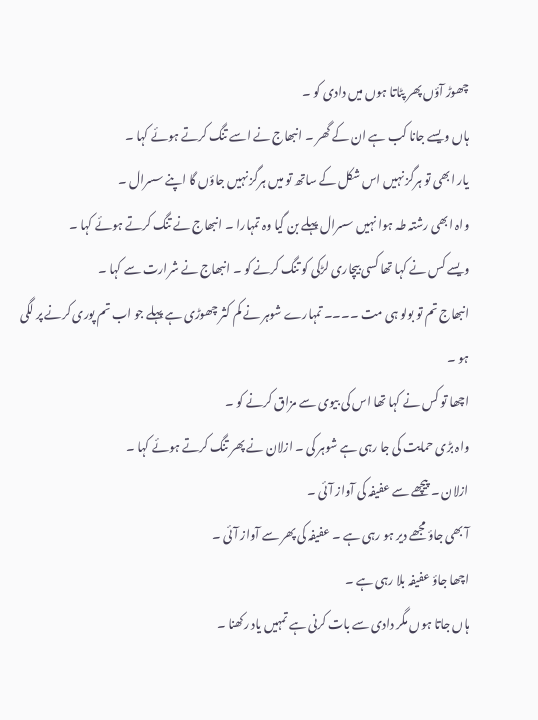چھوڑ آؤں پھر پٹاتا ہوں میں دادی کو ۔
ہاں ویسے جانا کب ہے ان کے گھر ۔ انبھاج نے اسے تنگ کرتے ہوئے کہا ۔
یار ابھی تو ہرگز نہیں اس شکل کے ساتھ تو میں ہرگز نہیں جاؤں گا اپنے سسرال ۔
واہ ابھی رشتہ طہ ہوا نہیں سسرال پہلے بن گیا وہ تمہارا ۔ انبھاج نے تنگ کرتے ہوئے کہا ۔
ویسے کس نے کہا تھا کسی بیچاری لڑکی کو تنگ کرنے کو ۔ انبھاج نے شرارت سے کہا ۔
انبھاج تم تو بولو ہی مت ۔۔۔۔ تمہارے شوہر نے کم کثر چھوڑی ہے پہلے جو اب تم پوری کرنے پر لگی ہو ۔
اچھا تو کس نے کہا تھا اس کی بیوی سے مزاق کرنے کو ۔
واہ بڑی حمایت کی جا رہی ہے شوہر کی ۔ ازلان نے پھر تنگ کرتے ہوئے کہا ۔
ازلان ۔ پیچھے سے عفیفہ کی آواز آئی ۔
آ بھی جاؤ مجھے دیر ہو رہی ہے ۔ عفیفہ کی پھر سے آواز آئی ۔
اچھا جاؤ عفیفہ بلا رہی ہے ۔
ہاں جاتا ہوں مگر دادی سے بات کرنی ہے تمہیں یاد رکھنا ۔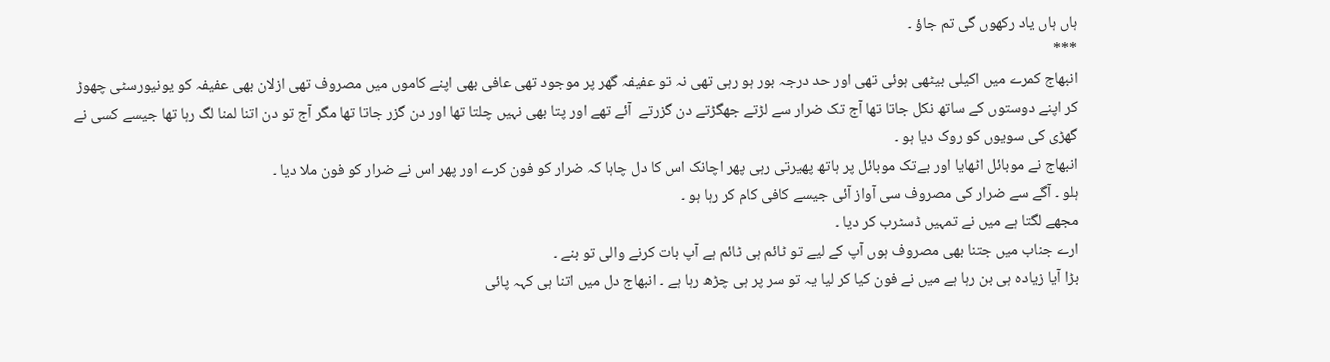ہاں ہاں یاد رکھوں گی تم جاؤ ۔
***
انبھاج کمرے میں اکیلی بیٹھی ہوئی تھی اور حد درجہ بور ہو رہی تھی نہ تو عفیفہ گھر پر موجود تھی عافی بھی اپنے کاموں میں مصروف تھی ازلان بھی عفیفہ کو یونیورسٹی چھوڑ کر اپنے دوستوں کے ساتھ نکل جاتا تھا آج تک ضرار سے لڑتے جھگڑتے دن گزرتے  آئے تھے اور پتا بھی نہیں چلتا تھا اور دن گزر جاتا تھا مگر آج تو دن اتنا لمنا لگ رہا تھا جیسے کسی نے گھڑی کی سویوں کو روک دیا ہو ۔
انبھاج نے موبائل اٹھایا اور بےتک موبائل پر ہاتھ پھیرتی رہی پھر اچانک اس کا دل چاہا کہ ضرار کو فون کرے اور پھر اس نے ضرار کو فون ملا دیا ۔
ہلو ۔ آگے سے ضرار کی مصروف سی آواز آئی جیسے کافی کام کر رہا ہو ۔
مجھے لگتا ہے میں نے تمہیں ڈسٹرب کر دیا ۔
ارے جناب میں جتنا بھی مصروف ہوں آپ کے لیے تو ٹائم ہی ٹائم ہے آپ بات کرنے والی تو بنے ۔
بڑا آیا زیادہ ہی بن رہا ہے میں نے فون کیا کر لیا یہ تو سر پر ہی چڑھ رہا ہے ۔ انبھاج دل میں اتنا ہی کہہ پائی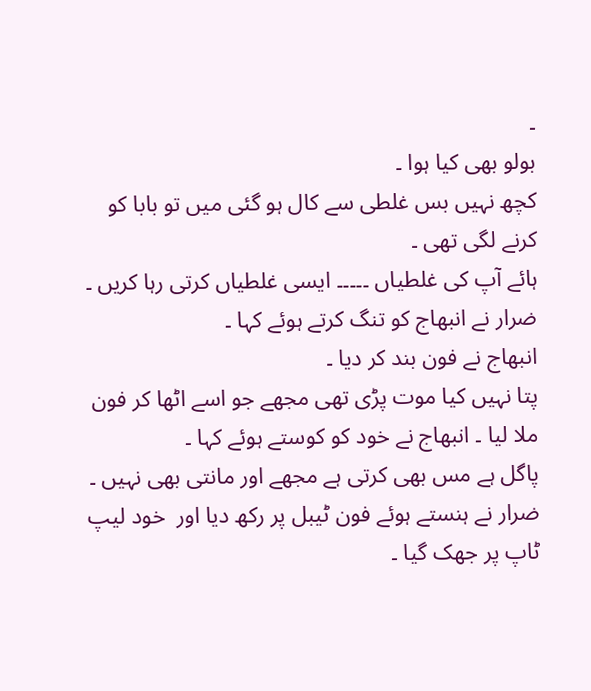۔
بولو بھی کیا ہوا ۔
کچھ نہیں بس غلطی سے کال ہو گئی میں تو بابا کو کرنے لگی تھی ۔
ہائے آپ کی غلطیاں ۔۔۔۔۔ ایسی غلطیاں کرتی رہا کریں ۔ ضرار نے انبھاج کو تنگ کرتے ہوئے کہا ۔
انبھاج نے فون بند کر دیا ۔
پتا نہیں کیا موت پڑی تھی مجھے جو اسے اٹھا کر فون ملا لیا ۔ انبھاج نے خود کو کوستے ہوئے کہا ۔
پاگل ہے مس بھی کرتی ہے مجھے اور مانتی بھی نہیں ۔ ضرار نے ہنستے ہوئے فون ٹیبل پر رکھ دیا اور  خود لیپ ٹاپ پر جھک گیا ۔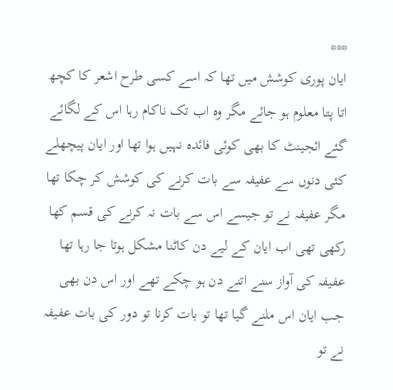***
ایان پوری کوشش میں تھا کہ اسے کسی طرح اشعر کا کچھ اتا پتا معلوم ہو جائے مگر وہ اب تک ناکام رہا اس کے لگائے گئے ائجینٹ کا بھی کوئی فائدہ نہیں ہوا تھا اور ایان پیچھلے کئی دنوں سے عفیفہ سے بات کرنے کی کوشش کر چکا تھا مگر عفیفہ نے تو جیسے اس سے بات نہ کرنے کی قسم کھا رکھی تھی اب ایان کے لیے دن کاٹنا مشکل ہوتا جا رہا تھا عفیفہ کی آواز سنے اتنے دن ہو چکے تھے اور اس دن بھی جب ایان اس ملنے گیا تھا تو بات کرنا تو دور کی بات عفیفہ نے تو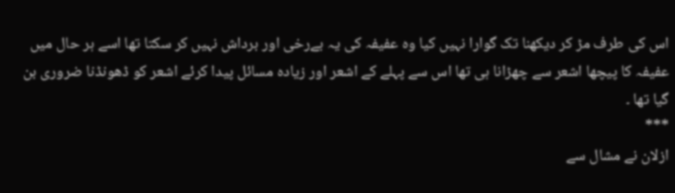اس کی طرف مڑ کر دیکھنا تک گوارا نہیں کیا وہ عفیفہ کی یہ بےرخی اور برداش نہیں کر سکتا تھا اسے ہر حال میں عفیفہ کا پیچھا اشعر سے چھڑانا ہی تھا اس سے پہلے کے اشعر اور زیادہ مسائل پیدا کرئے اشعر کو ڈھونڈنا ضروری بن گیا تھا ۔
***
ازلان نے مشال سے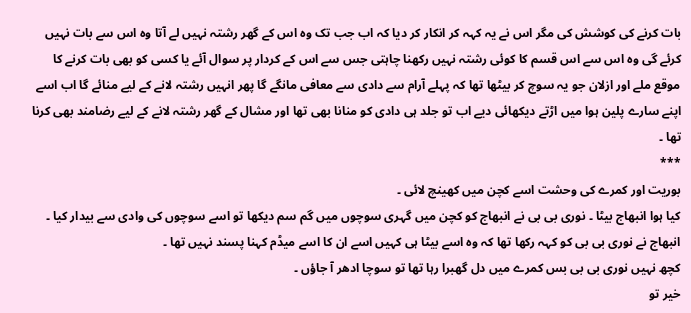بات کرنے کی کوشش کی مگر اس نے یہ کہہ کر انکار کر دیا کہ اب جب تک وہ اس کے گھر رشتہ نہیں لے آتا وہ اس سے بات نہیں کرئے گی وہ اس سے اس قسم کا کوئی رشتہ نہیں رکھنا چاہتی جس سے اس کے کردار پر سوال آئے یا کسی کو بھی بات کرنے کا موقع ملے اور ازلان جو یہ سوچ کر بیٹھا تھا کہ پہلے آرام سے دادی سے معافی مانگے گا پھر انہیں رشتہ لانے کے لیے منائے گا اب اسے اپنے سارے پلین ہوا میں اڑتے دیکھائی دیے اب تو جلد ہی دادی کو منانا بھی تھا اور مشال کے گھر رشتہ لانے کے لیے رضامند بھی کرنا تھا ۔
***
بوریت اور کمرے کی وحشت اسے کچن میں کھینچ لائی ۔
کیا ہوا انبھاج بیٹا ۔ نوری بی بی نے انبھاج کو کچن میں گہری سوچوں میں گم سم دیکھا تو اسے سوچوں کی وادی سے بیدار کیا ۔
انبھاج نے نوری بی بی کو کہہ رکھا تھا کہ وہ اسے بیٹا ہی کہیں اسے ان کا اسے میڈم کہنا پسند نہیں تھا ۔
کچھ نہیں نوری بی بی بس کمرے میں دل گھبرا رہا تھا تو سوچا ادھر آ جاؤں ۔
خیر تو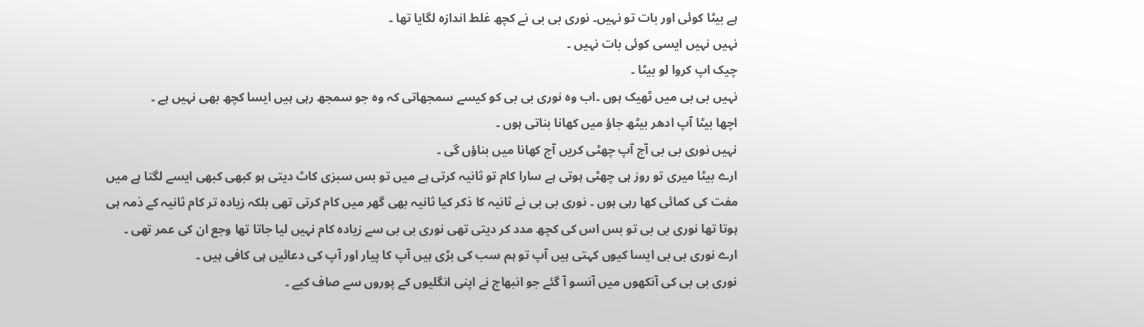ہے بیٹا کوئی اور بات تو نہیں۔ نوری بی بی نے کچھ غلط اندازہ لگایا تھا ۔
نہیں نہیں ایسی کوئی بات نہیں ۔
چیک اپ کروا لو بیٹا ۔
نہیں بی بی میں ٹھیک ہوں ۔اب وہ نوری بی بی کو کیسے سمجھاتی کہ وہ جو سمجھ رہی ہیں ایسا کچھ بھی نہیں ہے ۔
اچھا بیٹا آپ ادھر بیٹھ جاؤ میں کھانا بناتی ہوں ۔
نہیں نوری بی بی آج آپ چھٹی کریں آج کھانا میں بناؤں گی ۔
ارے بیٹا میری تو روز ہی چھٹی ہوتی ہے سارا کام تو ثانیہ کرتی ہے میں تو بس سبزی کاٹ دیتی ہو کبھی کبھی ایسے لگتا ہے میں مفت کی کمائی کھا رہی ہوں ۔ نوری بی بی نے ثانیہ کا ذکر کیا ثانیہ بھی گھر میں کام کرتی تھی بلکہ زیادہ تر کام ثانیہ کے ذمہ ہی ہوتا تھا نوری بی بی تو بس اس کی کچھ مدد کر دیتی تھی نوری بی بی سے زیادہ کام نہیں لیا جاتا تھا وجع ان کی عمر تھی ۔
ارے نوری بی بی ایسا کیوں کہتی ہیں آپ تو ہم سب کی بڑی ہیں آپ کا پیار اور آپ کی دعائیں ہی کافی ہیں ۔
نوری بی بی کی آنکھوں میں آنسو آ گئے جو انبھاج نے اپنی انگلیوں کے پوروں سے صاف کیے ۔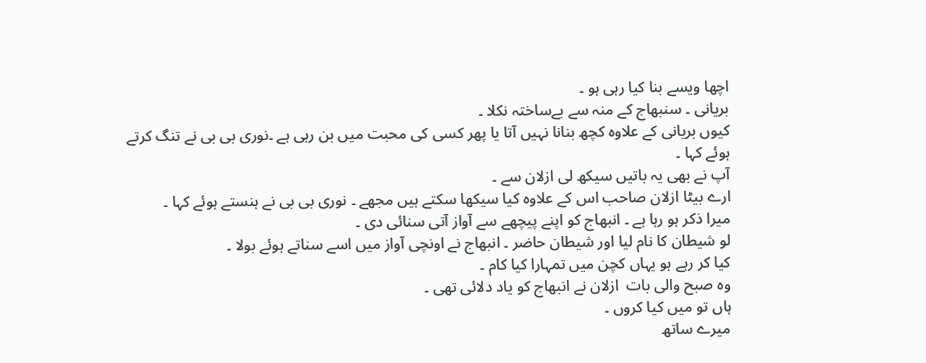اچھا ویسے بنا کیا رہی ہو ۔
بریانی ۔ سنبھاج کے منہ سے بےساختہ نکلا ۔
کیوں بریانی کے علاوہ کچھ بنانا نہیں آتا یا پھر کسی کی محبت میں بن رہی ہے ۔نوری بی بی نے تنگ کرتے ہوئے کہا ۔
آپ نے بھی یہ باتیں سیکھ لی ازلان سے ۔
ارے بیٹا ازلان صاحب اس کے علاوہ کیا سیکھا سکتے ہیں مجھے ۔ نوری بی بی نے ہنستے ہوئے کہا ۔
میرا ذکر ہو رہا ہے ۔ انبھاج کو اپنے پیچھے سے آواز آتی سنائی دی ۔
لو شیطان کا نام لیا اور شیطان حاضر ۔ انبھاج نے اونچی آواز میں اسے سناتے ہوئے بولا ۔
کیا کر رہے ہو یہاں کچن میں تمہارا کیا کام ۔
وہ صبح والی بات  ازلان نے انبھاج کو یاد دلائی تھی ۔
ہاں تو میں کیا کروں ۔
میرے ساتھ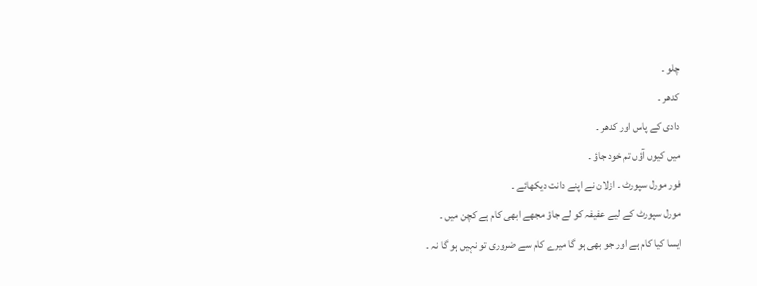چلو ۔
کدھر ۔
دادی کے پاس اور کدھر ۔
میں کیوں آؤں تم خود جاؤ ۔
فور مورل سپورٹ ۔ ازلان نے اپنے دانت دیکھائے ۔
مورل سپورٹ کے لیے عفیفہ کو لے جاؤ مجھے ابھی کام ہے کچن میں ۔
ایسا کیا کام ہے اور جو بھی ہو گا میرے کام سے ضروری تو نہیں ہو گا نہ ۔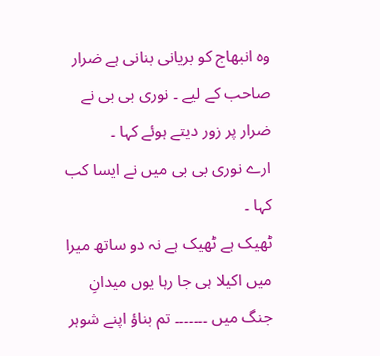وہ انبھاج کو بریانی بنانی ہے ضرار صاحب کے لیے ۔ نوری بی بی نے ضرار پر زور دیتے ہوئے کہا ۔
ارے نوری بی بی میں نے ایسا کب کہا ۔
ٹھیک ہے ٹھیک ہے نہ دو ساتھ میرا میں اکیلا ہی جا رہا یوں میدانِ جنگ میں ۔۔۔۔۔۔۔ تم بناؤ اپنے شوہر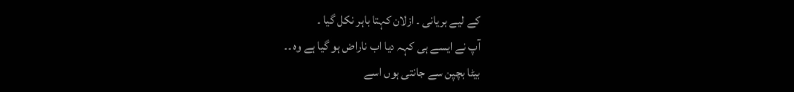کے لیے بریانی ۔ ازلان کہتا باہر نکل گیا ۔
آپ نے ایسے ہی کہہ دیا اب ناراض ہو گیا ہے وہ ۔۔
بیٹا بچپن سے جانتی ہوں اسے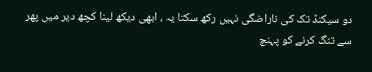دو سیکنڈ تک کی ناراضگی نہیں رکھ سکتا یہ ، ابھی دیکھ لینا کچھ دیر میں پھر سے تنگ کرنے کو پہنچ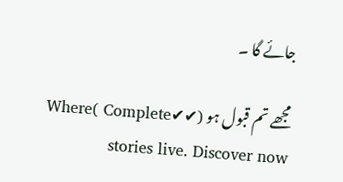جائے گا ۔

مجھے تم قبول ہو (✔✔Complete )Where stories live. Discover now